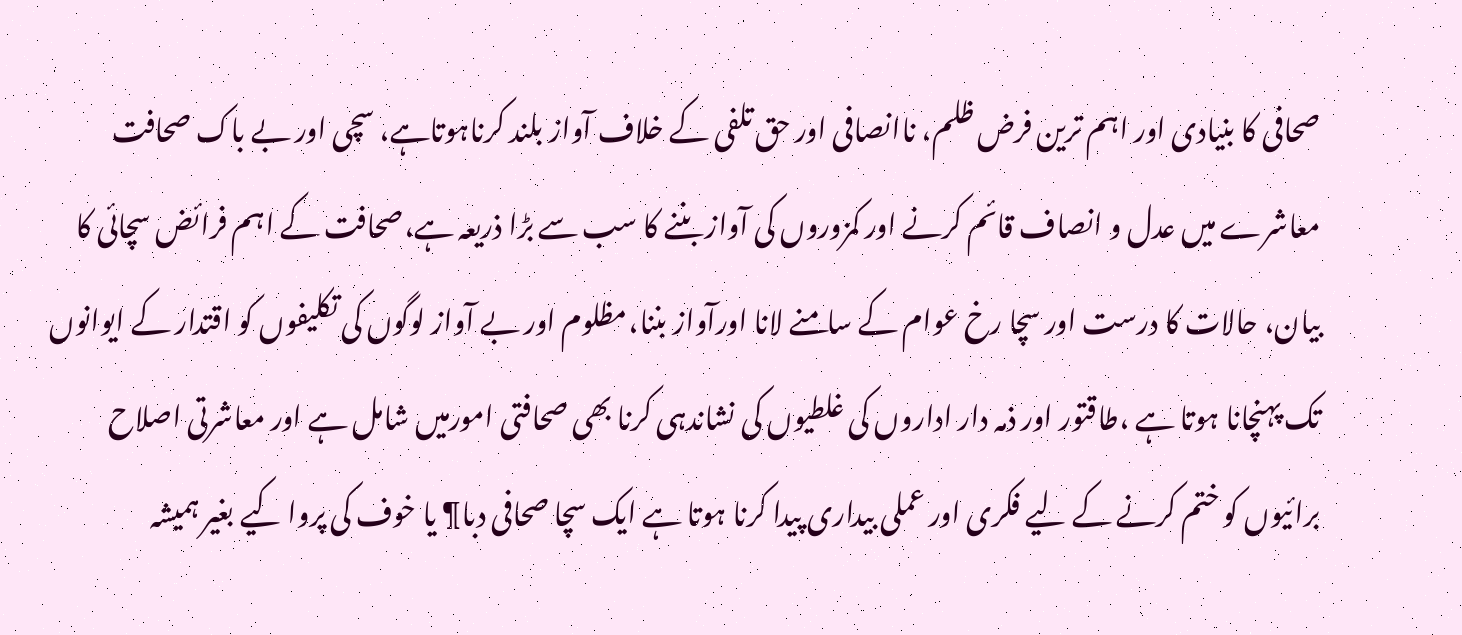صحافی کا بنیادی اور اہم ترین فرض ظلم، ناانصافی اور حق تلفی کے خلاف آواز بلند کرناہوتاہے، سچی اور بے باک صحافت معاشرے میں عدل و انصاف قائم کرنے اور کمزوروں کی آواز بننے کا سب سے بڑا ذریعہ ہے،صحافت کے اہم فرائض سچائی کا بیان، حالات کا درست اور سچا رخ عوام کے سامنے لانا اورآواز بننا،مظلوم اور بے آواز لوگوں کی تکلیفوں کو اقتدار کے ایوانوں تک پہنچانا ہوتا ہے ،طاقتور اور ذمہ دار اداروں کی غلطیوں کی نشاندہی کرنا بھی صحافتی امورمیں شامل ہے اور معاشرتی اصلاح برائیوں کو ختم کرنے کے لیے فکری اور عملی بیداری پیدا کرنا ہوتا ہے ایک سچا صحافی دبا¶ یا خوف کی پروا کیے بغیر ہمیشہ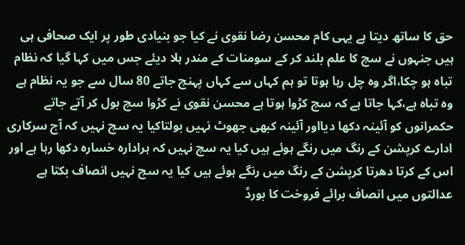حق کا ساتھ دیتا ہے یہی کام محسن رضا نقوی نے کیا جو بنیادی طور پر ایک صحافی ہی ہیں جنہوں نے سچ کا علم بلند کر کے سومنات کے مندر ہلا دیئے جس میں کہا گیا کہ نظام تباہ ہو چکا،اگر وہ چل رہا ہوتا تو ہم کہاں سے کہاں پہنچ جاتے 80 سال سے جو یہ نظام ہے وہ تباہ ہے،کہا جاتا ہے کہ سچ کڑوا ہوتا ہے محسن نقوی نے کڑوا سچ بول کر آتے جاتے حکمرانوں کو آئینہ دکھا دیااور آئینہ کبھی جھوٹ نہیں بولتاکیا یہ سچ نہیں کہ آج سرکاری ادارے کرپشن کے رنگ میں رنگے ہوئے ہیں کیا یہ سچ نہیں کہ ہرادارہ خسارہ دکھا رہا ہے اور اس کے کرتا دھرتا کرپشن کے رنگ میں رنگے ہوئے ہیں کیا یہ سچ نہیں انصاف بکتا ہے عدالتوں میں انصاف برائے فروخت کا بورڈ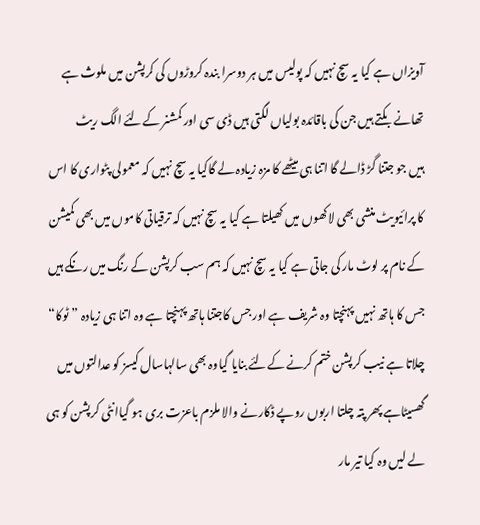آویزاں ہے کیا یہ سچ نہیں کہ پولیس میں ہر دوسرا بندہ کروڑوں کی کرپشن میں ملوث ہے تھانے بکتے ہیں جن کی باقائدہ بولیاں لگتی ہیں ڈی سی اور کمشنر کےلئے الگ ریٹ
ہیں جو جتنا گڑ ڈالے گا اتنا ہی میٹھے کا مزہ زیادہ لے گاکیا یہ سچ نہیں کہ معمولی پٹواری کا اس کا پرائیویٹ منشی بھی لاکھوں میں کھیلتا ہے کیا یہ سچ نہیں کہ ترقیاتی کاموں میں بھی کمیشن کے نام پر لوٹ مار کی جاتی ہے کیا یہ سچ نہیں کہ ہم سب کرپشن کے رنگ میں رنگے ہیں جس کا ہاتھ نہیں پہنچتا وہ شریف ہے اور جس کاجتنا ہاتھ پہنچتا ہے وہ اتنا ہی زیادہ ”ٹوکا“ چلاتا ہے نیب کرپشن ختم کرنے کےلئے بنایا گیاوہ بھی سالہاسال کیسز کو عدالتوں میں گھسیٹاہے پھر پتہ چلتا اربوں روپے ڈکارنے والا ملزم باعزت بری ہو گیاانٹی کرپشن کو ہی لے لیں وہ کیا تیر مار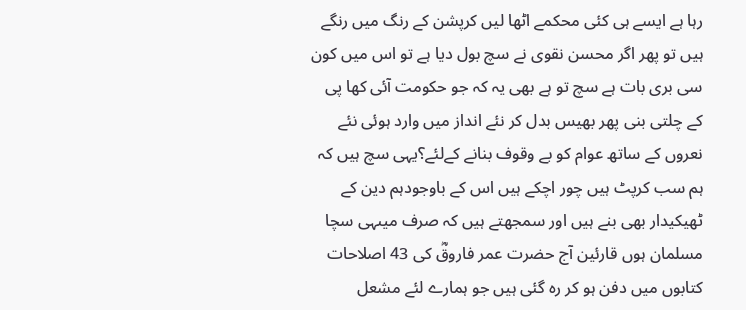رہا ہے ایسے ہی کئی محکمے اٹھا لیں کرپشن کے رنگ میں رنگے ہیں تو پھر اگر محسن نقوی نے سچ بول دیا ہے تو اس میں کون سی بری بات ہے سچ تو ہے بھی یہ کہ جو حکومت آئی کھا پی کے چلتی بنی پھر بھیس بدل کر نئے انداز میں وارد ہوئی نئے نعروں کے ساتھ عوام کو بے وقوف بنانے کےلئے؟یہی سچ ہیں کہ ہم سب کرپٹ ہیں چور اچکے ہیں اس کے باوجودہم دین کے ٹھیکیدار بھی بنے ہیں اور سمجھتے ہیں کہ صرف میںہی سچا مسلمان ہوں قارئین آج حضرت عمر فاروقؓ کی 43 اصلاحات کتابوں میں دفن ہو کر رہ گئی ہیں جو ہمارے لئے مشعل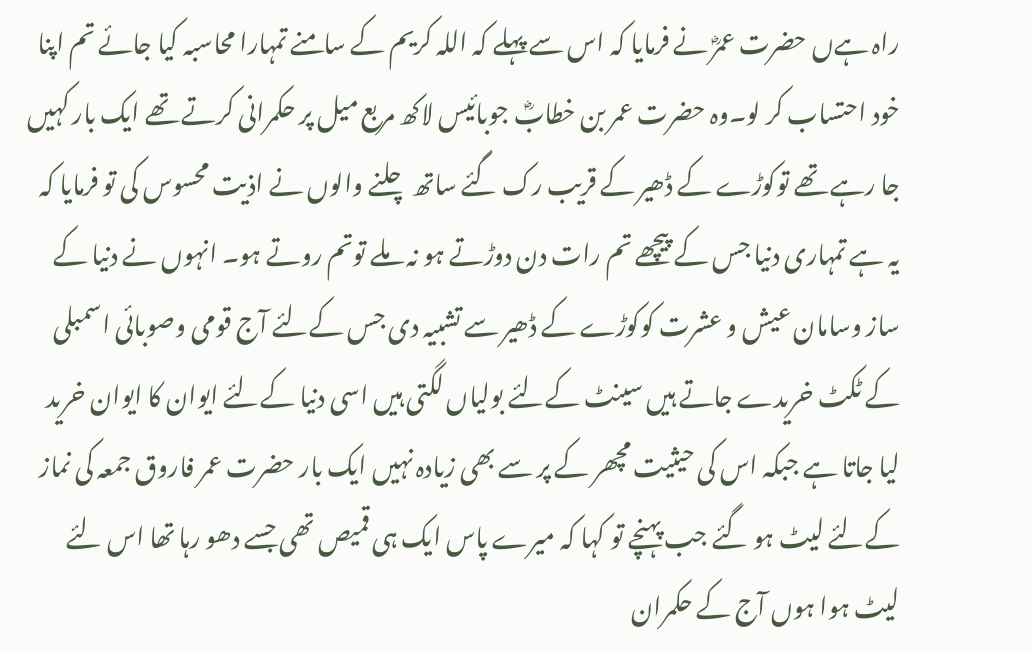راہ ہےں حضرت عمرؓ نے فرمایا کہ اس سے پہلے کہ اللہ کریم کے سامنے تمہارا محاسبہ کیا جائے تم اپنا خود احتساب کر لو۔وہ حضرت عمر بن خطابؓ جوبائیس لاکھ مربع میل پر حکمرانی کرتے تھے ایک بار کہیں جا رہے تھے توکوڑے کے ڈھیر کے قریب رک گئے ساتھ چلنے والوں نے اذیت محسوس کی تو فرمایا کہ یہ ہے تمہاری دنیا جس کے پیچھے تم رات دن دوڑتے ہو نہ ملے توتم روتے ہو۔ انہوں نے دنیا کے ساز وسامان عیش و عشرت کوکوڑے کے ڈھیر سے تشبیہ دی جس کےلئے آج قومی وصوبائی اسمبلی کے ٹکٹ خریدے جاتے ہیں سینٹ کےلئے بولیاں لگتی ہیں اسی دنیا کےلئے ایوان کا ایوان خرید لیا جاتا ہے جبکہ اس کی حیثیت مچھر کے پر سے بھی زیادہ نہیں ایک بار حضرت عمر فاروق جمعہ کی نماز کےلئے لیٹ ہو گئے جب پہنچے تو کہا کہ میرے پاس ایک ہی قمیص تھی جسے دھو رہا تھا اس لئے لیٹ ہوا ہوں آج کے حکمران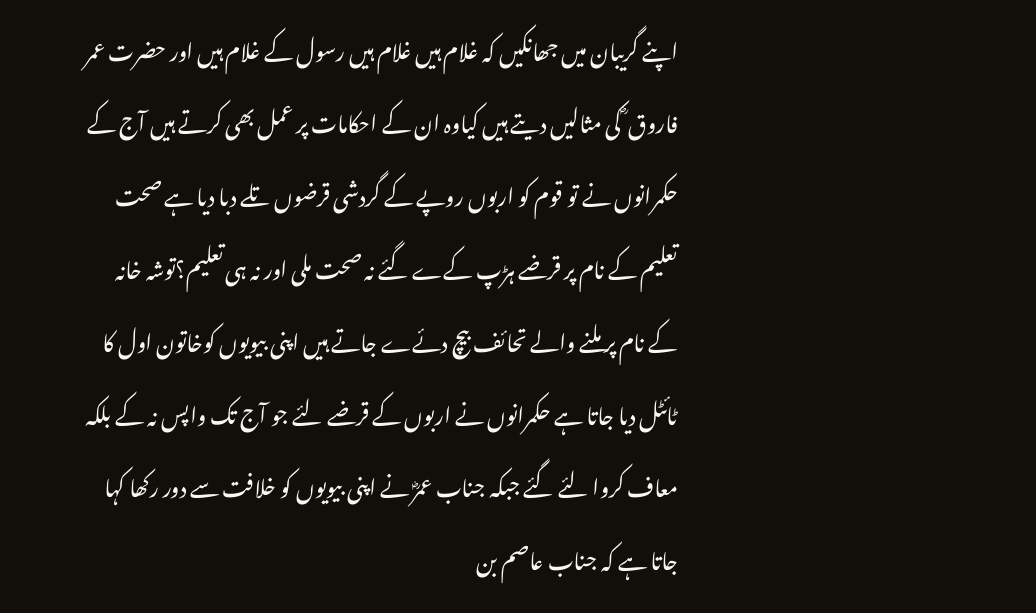اپنے گریبان میں جھانکیں کہ غلام ہیں غلام ہیں رسول کے غلام ہیں اور حضرت عمر فاروق ؓ کی مثالیں دیتے ہیں کیاوہ ان کے احکامات پر عمل بھی کرتے ہیں آج کے حکمرانوں نے تو قوم کو اربوں روپے کے گردشی قرضوں تلے دبا دیا ہے صحت تعلیم کے نام پر قرضے ہڑپ کےے گئے نہ صحت ملی اور نہ ہی تعلیم؟توشہ خانہ کے نام پر ملنے والے تحائف بیچ دئےے جاتے ہیں اپنی بیویوں کوخاتون اول کا ٹائٹل دیا جاتا ہے حکمرانوں نے اربوں کے قرضے لئے جو آج تک واپس نہ کے بلکہ معاف کروا لئے گئے جبکہ جناب عمرؓ نے اپنی بیویوں کو خلافت سے دور رکھا کہا جاتا ہے کہ جناب عاصم بن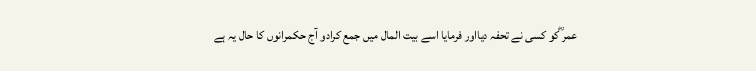عمر ؓکو کسی نے تحفہ دیااور فرمایا اسے بیت المال میں جمع کرادو آج حکمرانوں کا حال یہ ہے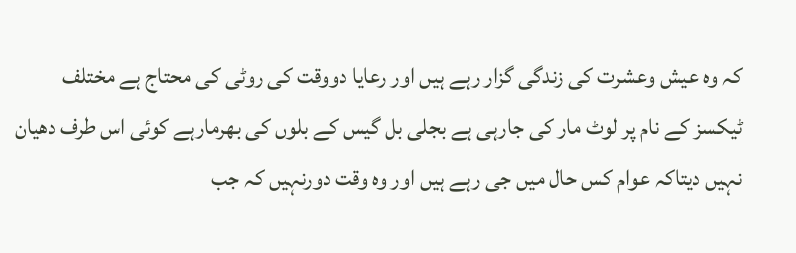کہ وہ عیش وعشرت کی زندگی گزار رہے ہیں اور رعایا دووقت کی روٹی کی محتاج ہے مختلف ٹیکسز کے نام پر لوٹ مار کی جارہی ہے بجلی بل گیس کے بلوں کی بھرمارہے کوئی اس طرف دھیان نہیں دیتاکہ عوام کس حال میں جی رہے ہیں اور وہ وقت دورنہیں کہ جب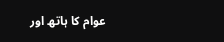عوام کا ہاتھ اور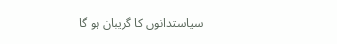سیاستدانوں کا گریبان ہو گا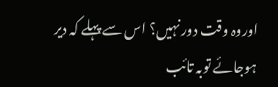اوروہ وقت دور نہیں؟ اس سے پہلے کہ دیر ہوجائے توبہ تائب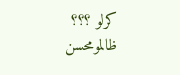کرلو ؟؟؟
ظالمومحسن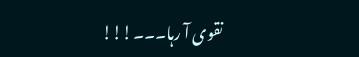نقوی آ رہا۔۔۔!!!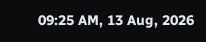09:25 AM, 13 Aug, 2026